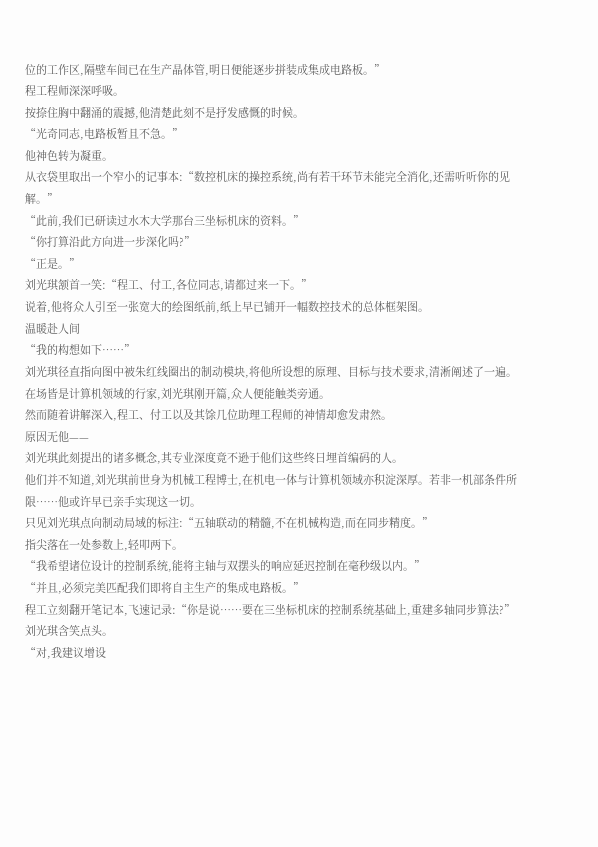位的工作区,隔壁车间已在生产晶体管,明日便能逐步拼装成集成电路板。”
程工程师深深呼吸。
按捺住胸中翻涌的震撼,他清楚此刻不是抒发感慨的时候。
“光奇同志,电路板暂且不急。”
他神色转为凝重。
从衣袋里取出一个窄小的记事本:“数控机床的操控系统,尚有若干环节未能完全消化,还需听听你的见解。”
“此前,我们已研读过水木大学那台三坐标机床的资料。”
“你打算沿此方向进一步深化吗?”
“正是。”
刘光琪颔首一笑:“程工、付工,各位同志,请都过来一下。”
说着,他将众人引至一张宽大的绘图纸前,纸上早已铺开一幅数控技术的总体框架图。
温暖赴人间
“我的构想如下……”
刘光琪径直指向图中被朱红线圈出的制动模块,将他所设想的原理、目标与技术要求,清淅阐述了一遍。
在场皆是计算机领域的行家,刘光琪刚开篇,众人便能触类旁通。
然而随着讲解深入,程工、付工以及其馀几位助理工程师的神情却愈发肃然。
原因无他——
刘光琪此刻提出的诸多概念,其专业深度竟不逊于他们这些终日埋首编码的人。
他们并不知道,刘光琪前世身为机械工程博士,在机电一体与计算机领域亦积淀深厚。若非一机部条件所限……他或许早已亲手实现这一切。
只见刘光琪点向制动局域的标注:“五轴联动的精髓,不在机械构造,而在同步精度。”
指尖落在一处参数上,轻叩两下。
“我希望诸位设计的控制系统,能将主轴与双摆头的响应延迟控制在毫秒级以内。”
“并且,必须完美匹配我们即将自主生产的集成电路板。”
程工立刻翻开笔记本,飞速记录:“你是说……要在三坐标机床的控制系统基础上,重建多轴同步算法?”
刘光琪含笑点头。
“对,我建议增设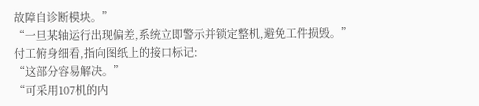故障自诊断模块。”
“一旦某轴运行出现偏差,系统立即警示并锁定整机,避免工件损毁。”
付工俯身细看,指向图纸上的接口标记:
“这部分容易解决。”
“可采用107机的内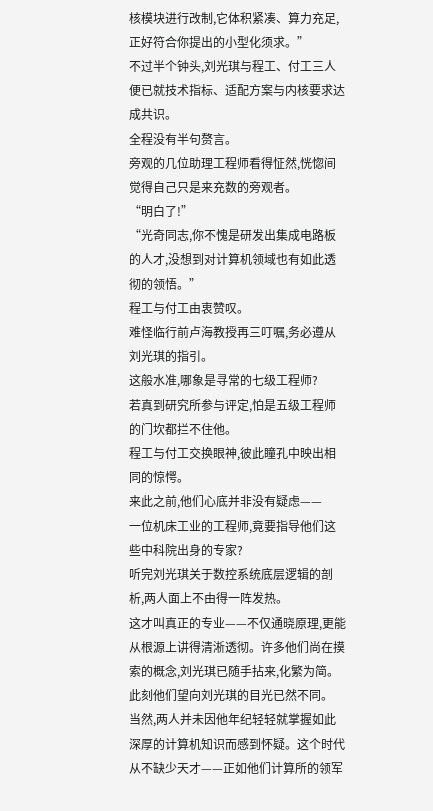核模块进行改制,它体积紧凑、算力充足,正好符合你提出的小型化须求。”
不过半个钟头,刘光琪与程工、付工三人便已就技术指标、适配方案与内核要求达成共识。
全程没有半句赘言。
旁观的几位助理工程师看得怔然,恍惚间觉得自己只是来充数的旁观者。
“明白了!”
“光奇同志,你不愧是研发出集成电路板的人才,没想到对计算机领域也有如此透彻的领悟。”
程工与付工由衷赞叹。
难怪临行前卢海教授再三叮嘱,务必遵从刘光琪的指引。
这般水准,哪象是寻常的七级工程师?
若真到研究所参与评定,怕是五级工程师的门坎都拦不住他。
程工与付工交换眼神,彼此瞳孔中映出相同的惊愕。
来此之前,他们心底并非没有疑虑——
一位机床工业的工程师,竟要指导他们这些中科院出身的专家?
听完刘光琪关于数控系统底层逻辑的剖析,两人面上不由得一阵发热。
这才叫真正的专业——不仅通晓原理,更能从根源上讲得清淅透彻。许多他们尚在摸索的概念,刘光琪已随手拈来,化繁为简。
此刻他们望向刘光琪的目光已然不同。
当然,两人并未因他年纪轻轻就掌握如此深厚的计算机知识而感到怀疑。这个时代从不缺少天才——正如他们计算所的领军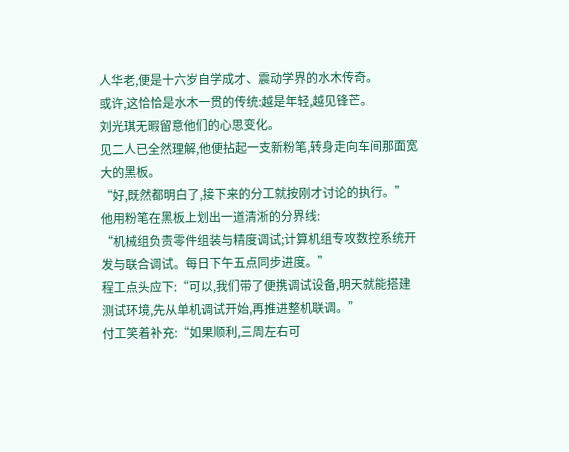人华老,便是十六岁自学成才、震动学界的水木传奇。
或许,这恰恰是水木一贯的传统:越是年轻,越见锋芒。
刘光琪无暇留意他们的心思变化。
见二人已全然理解,他便拈起一支新粉笔,转身走向车间那面宽大的黑板。
“好,既然都明白了,接下来的分工就按刚才讨论的执行。”
他用粉笔在黑板上划出一道清淅的分界线:
“机械组负责零件组装与精度调试;计算机组专攻数控系统开发与联合调试。每日下午五点同步进度。”
程工点头应下:“可以,我们带了便携调试设备,明天就能搭建测试环境,先从单机调试开始,再推进整机联调。”
付工笑着补充:“如果顺利,三周左右可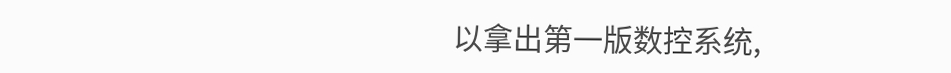以拿出第一版数控系统,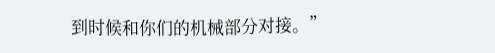到时候和你们的机械部分对接。”